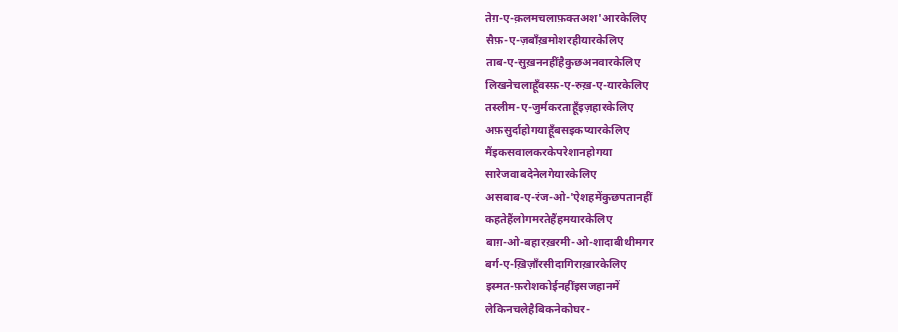तेग़-ए-क़लमचलाफ़क्तअश'आरकेलिए
सैफ़-ए-ज़बाँख़मोशरहीयारकेलिए
ताब-ए-सुख़ननहींहैकुछअनवारकेलिए
लिखनेचलाहूँवस्फ़-ए-रुख़-ए-यारकेलिए
तस्लीम-ए-जुर्मकरताहूँइज़हारकेलिए
अफ़सुर्दाहोगयाहूँबसइकप्यारकेलिए
मैंइकसवालकरकेपरेशानहोगया
सारेजवाबदेनेलगेयारकेलिए
असबाब-ए-रंज-ओ-'ऐशहमेंकुछपतानहीं
कहतेहैंलोगमरतेहैंहमयारकेलिए
बाग़-ओ-बहारख़रमी-ओ-शादाबीथीमगर
बर्ग-ए-ख़िज़ाँरसीदागिराख़ारकेलिए
इस्मत-फ़रोशकोईनहींइसजहानमें
लेकिनचलेहैबिकनेकोघर-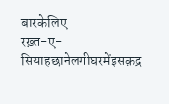बारकेलिए
रख़्त-ए-सियाहछानेलगीघरमेंइसक़द्र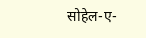सोहेल-ए-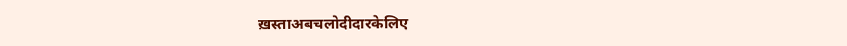ख़स्ताअबचलोदीदारकेलिए